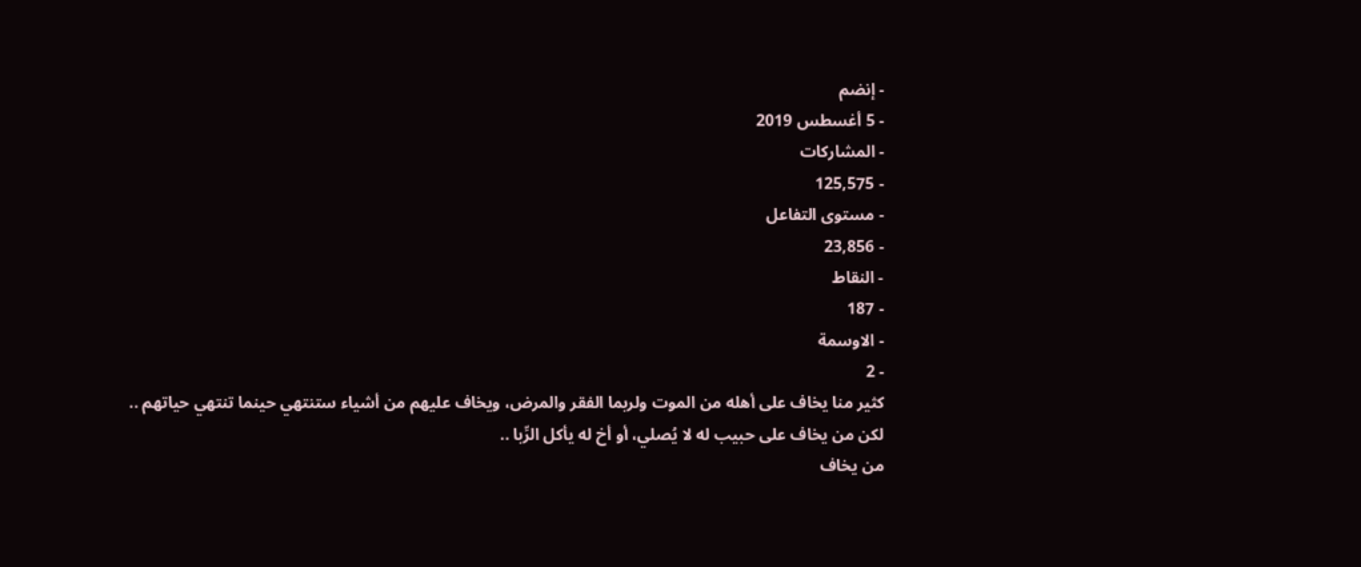- إنضم
- 5 أغسطس 2019
- المشاركات
- 125,575
- مستوى التفاعل
- 23,856
- النقاط
- 187
- الاوسمة
- 2
كثير منا يخاف على أهله من الموت ولربما الفقر والمرض، ويخاف عليهم من أشياء ستنتهي حينما تنتهي حياتهم ..
لكن من يخاف على حبيب له لا يُصلي، أو أخ له يأكل الرِّبا ..
من يخاف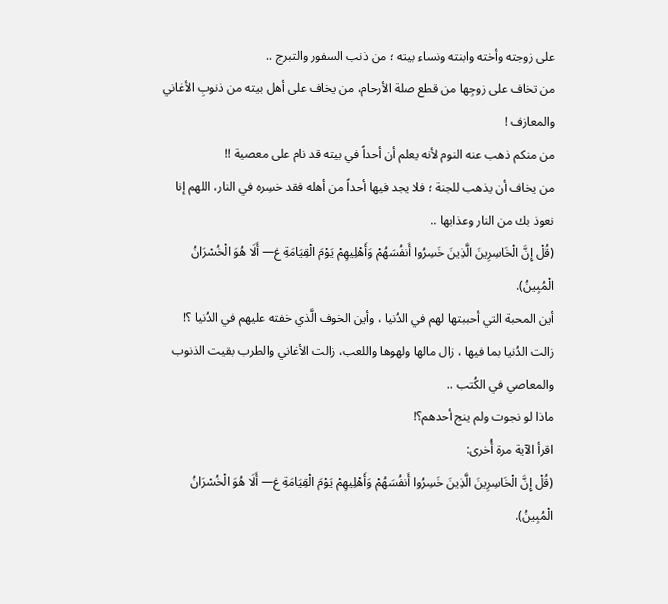على زوجته وأخته وابنته ونساء بيته ؛ من ذنب السفور والتبرج ..
من تخاف على زوجِها من قطع صلة الأرحام، من يخاف على أهل بيته من ذنوبِ الأغاني والمعازف !
من منكم ذهب عنه النوم لأنه يعلم أن أحداً في بيته قد نام على معصية !!
من يخاف أن يذهب للجنة ؛ فلا يجد فيها أحداً من أهله فقد خسِره في النار، اللهم إنا نعوذ بك من النار وعذابها ..
(قُلْ إِنَّ الْخَاسِرِينَ الَّذِينَ خَسِرُوا أَنفُسَهُمْ وَأَهْلِيهِمْ يَوْمَ الْقِيَامَةِ غ— أَلَا هُوَ الْخُسْرَانُ الْمُبِينُ).
أين المحبة التي أحببتها لهم في الدُنيا ، وأين الخوف الَّذي خفته عليهم في الدُنيا ؟!
زالت الدُنيا بما فيها ، زال مالها ولهوها واللعب، زالت الأغاني والطرب بقيت الذنوب والمعاصي في الكُتب ..
ماذا لو نجوت ولم ينج أحدهم؟!
اقرأ الآية مرة أُخرى:
(قُلْ إِنَّ الْخَاسِرِينَ الَّذِينَ خَسِرُوا أَنفُسَهُمْ وَأَهْلِيهِمْ يَوْمَ الْقِيَامَةِ غ— أَلَا هُوَ الْخُسْرَانُ الْمُبِينُ).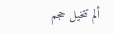ألم تتخيل حجم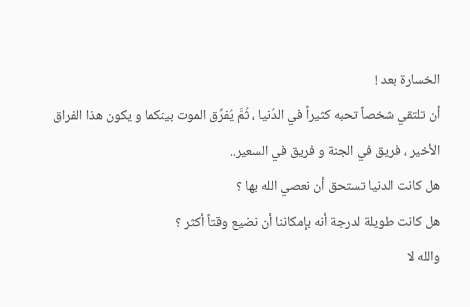الخسارة بعد !
أن تلتقي شخصاً تحبه كثيراً في الدُنيا ، ثُمَّ يُفرِّق الموت بينكما و يكون هذا الفراق الأخير ، فريق في الجنة و فريق في السعير..
هل كانت الدنيا تستحق أن نعصي الله بها ؟
هل كانت طويلة لدرجة أنه بإمكاننا أن نضيع وقتاً أكثر ؟
والله لا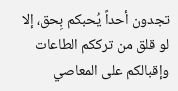تجدون أحداً يُحبكم بِحق، إلا لو قلق من ترككم الطاعات وإقبالكم على المعاصي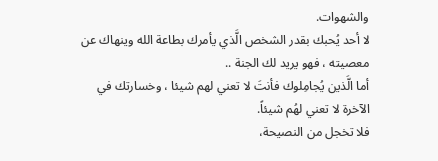والشهوات.
لا أحد يُحبك بقدر الشخص الَّذي يأمرك بطاعة الله وينهاك عن معصيته ، فهو يريد لك الجنة ..
أما الَّذين يُجامِلوك فأنتَ لا تعني لهم شيئا ، وخسارتك في الآخرة لا تعني لهُم شيئاً.
فلا تخجل من النصيحة،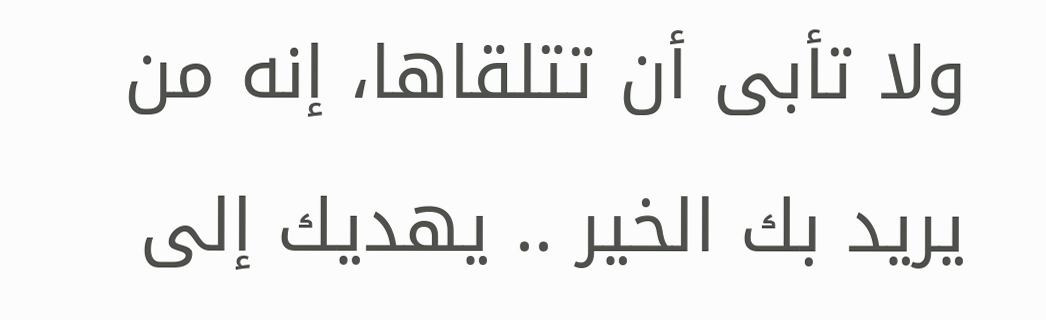ولا تأبى أن تتلقاها، إنه من يريد بك الخير .. يهديك إلى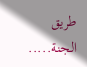طريق الجنة.....